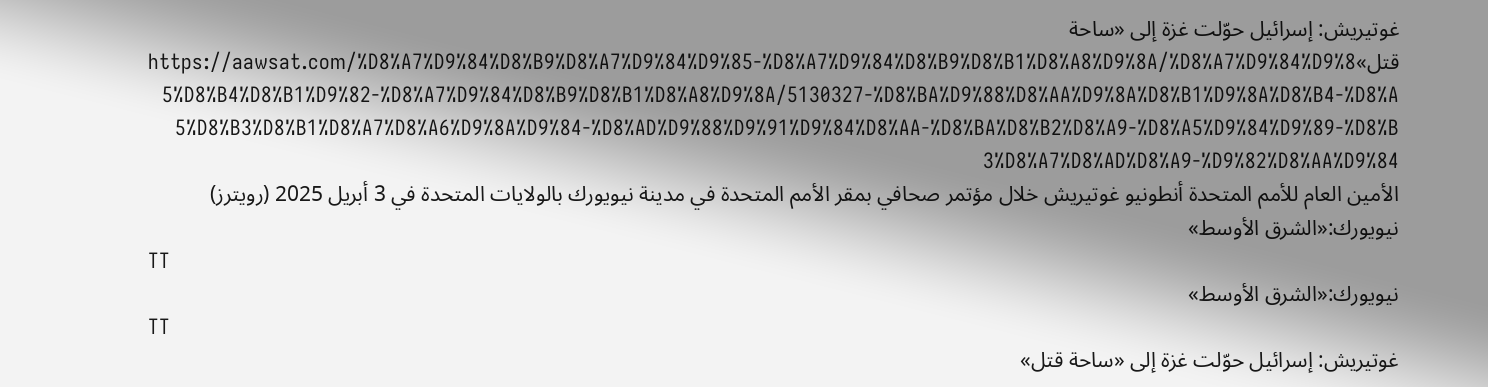غوتيريش: إسرائيل حوّلت غزة إلى «ساحة قتل»https://aawsat.com/%D8%A7%D9%84%D8%B9%D8%A7%D9%84%D9%85-%D8%A7%D9%84%D8%B9%D8%B1%D8%A8%D9%8A/%D8%A7%D9%84%D9%85%D8%B4%D8%B1%D9%82-%D8%A7%D9%84%D8%B9%D8%B1%D8%A8%D9%8A/5130327-%D8%BA%D9%88%D8%AA%D9%8A%D8%B1%D9%8A%D8%B4-%D8%A5%D8%B3%D8%B1%D8%A7%D8%A6%D9%8A%D9%84-%D8%AD%D9%88%D9%91%D9%84%D8%AA-%D8%BA%D8%B2%D8%A9-%D8%A5%D9%84%D9%89-%D8%B3%D8%A7%D8%AD%D8%A9-%D9%82%D8%AA%D9%84
الأمين العام للأمم المتحدة أنطونيو غوتيريش خلال مؤتمر صحافي بمقر الأمم المتحدة في مدينة نيويورك بالولايات المتحدة في 3 أبريل 2025 (رويترز)
نيويورك:«الشرق الأوسط»
TT
نيويورك:«الشرق الأوسط»
TT
غوتيريش: إسرائيل حوّلت غزة إلى «ساحة قتل»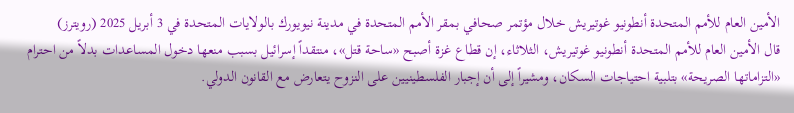الأمين العام للأمم المتحدة أنطونيو غوتيريش خلال مؤتمر صحافي بمقر الأمم المتحدة في مدينة نيويورك بالولايات المتحدة في 3 أبريل 2025 (رويترز)
قال الأمين العام للأمم المتحدة أنطونيو غوتيريش، الثلاثاء، إن قطاع غزة أصبح «ساحة قتل»، منتقداً إسرائيل بسبب منعها دخول المساعدات بدلاً من احترام «التزاماتها الصريحة» بتلبية احتياجات السكان، ومشيراً إلى أن إجبار الفلسطينيين على النزوح يتعارض مع القانون الدولي.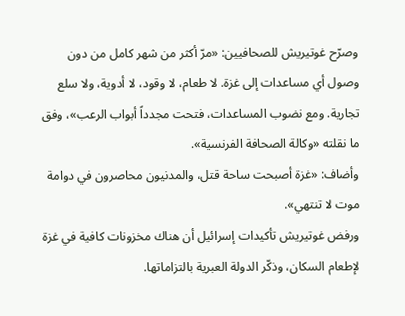وصرّح غوتيريش للصحافيين: «مرّ أكثر من شهر كامل من دون وصول أي مساعدات إلى غزة. لا طعام، لا وقود، لا أدوية، ولا سلع تجارية. ومع نضوب المساعدات، فتحت مجدداً أبواب الرعب»، وفق ما نقلته «وكالة الصحافة الفرنسية».
وأضاف: «غزة أصبحت ساحة قتل، والمدنيون محاصرون في دوامة موت لا تنتهي».
ورفض غوتيريش تأكيدات إسرائيل أن هناك مخزونات كافية في غزة لإطعام السكان، وذكّر الدولة العبرية بالتزاماتها.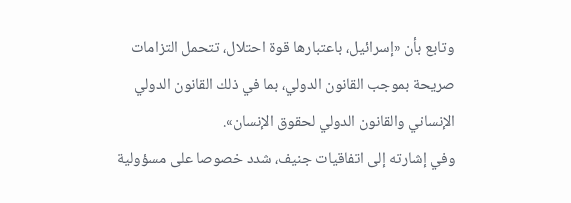وتابع بأن «إسرائيل، باعتبارها قوة احتلال، تتحمل التزامات صريحة بموجب القانون الدولي، بما في ذلك القانون الدولي الإنساني والقانون الدولي لحقوق الإنسان».
وفي إشارته إلى اتفاقيات جنيف، شدد خصوصا على مسؤولية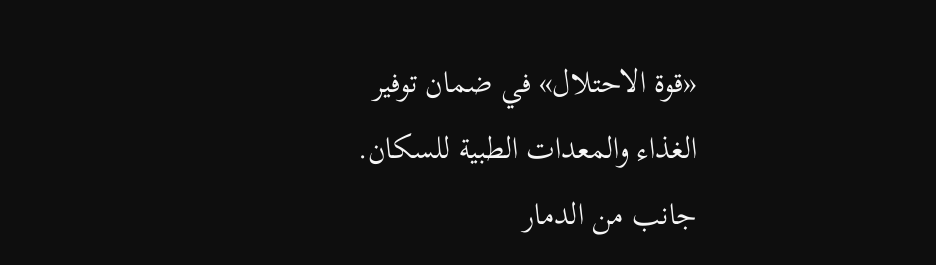«قوة الاحتلال» في ضمان توفير الغذاء والمعدات الطبية للسكان.
جانب من الدمار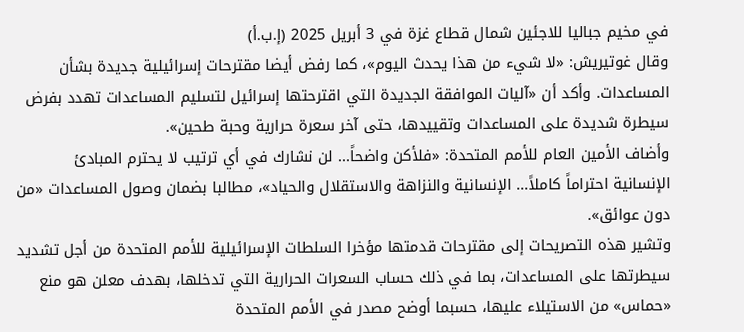في مخيم جباليا للاجئين شمال قطاع غزة في 3 أبريل 2025 (إ.ب.أ)
وقال غوتيريش: «لا شيء من هذا يحدث اليوم»، كما رفض أيضا مقترحات إسرائيلية جديدة بشأن المساعدات. وأكد أن «آليات الموافقة الجديدة التي اقترحتها إسرائيل لتسليم المساعدات تهدد بفرض سيطرة شديدة على المساعدات وتقييدها، حتى آخر سعرة حرارية وحبة طحين».
وأضاف الأمين العام للأمم المتحدة: «فلأكن واضحاً... لن نشارك في أي ترتيب لا يحترم المبادئ الإنسانية احتراماً كاملاً... الإنسانية والنزاهة والاستقلال والحياد»، مطالبا بضمان وصول المساعدات «من دون عوائق».
وتشير هذه التصريحات إلى مقترحات قدمتها مؤخرا السلطات الإسرائيلية للأمم المتحدة من أجل تشديد سيطرتها على المساعدات، بما في ذلك حساب السعرات الحرارية التي تدخلها، بهدف معلن هو منع «حماس» من الاستيلاء عليها، حسبما أوضح مصدر في الأمم المتحدة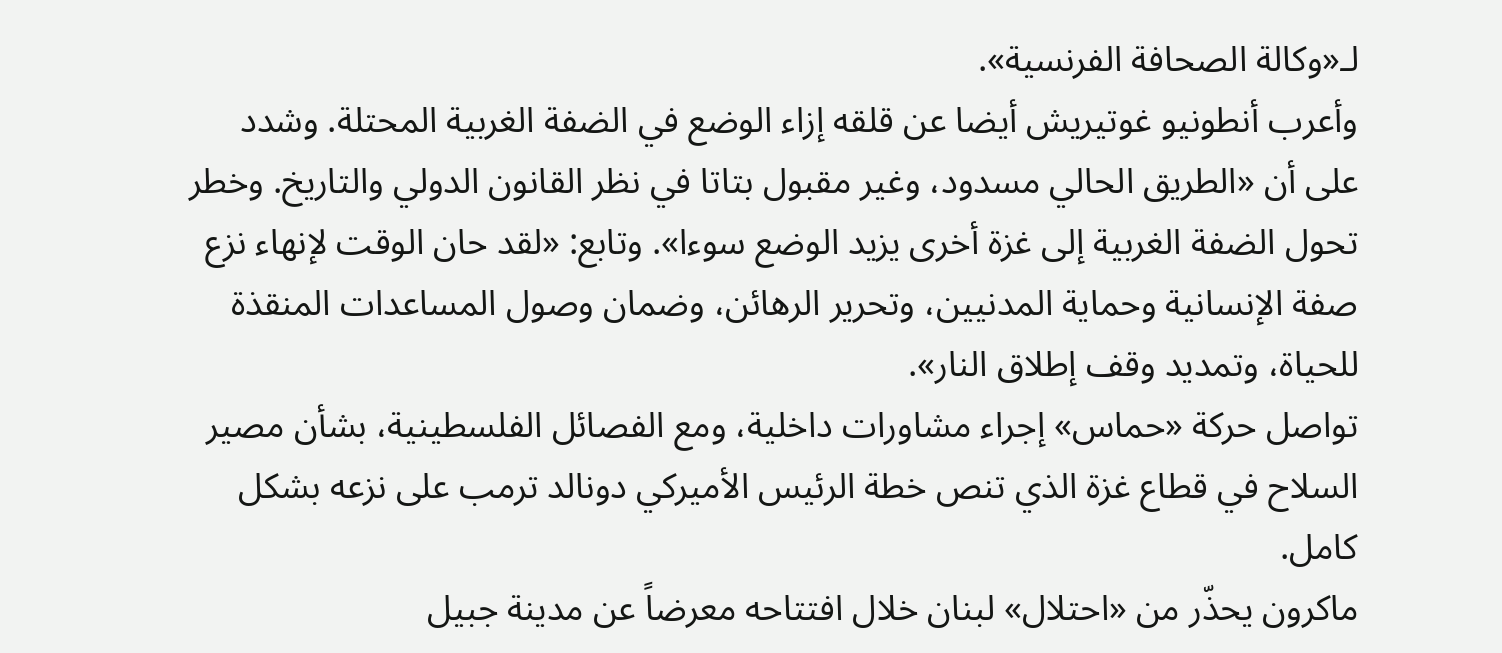لـ«وكالة الصحافة الفرنسية».
وأعرب أنطونيو غوتيريش أيضا عن قلقه إزاء الوضع في الضفة الغربية المحتلة. وشدد على أن «الطريق الحالي مسدود، وغير مقبول بتاتا في نظر القانون الدولي والتاريخ. وخطر تحول الضفة الغربية إلى غزة أخرى يزيد الوضع سوءا». وتابع: «لقد حان الوقت لإنهاء نزع صفة الإنسانية وحماية المدنيين، وتحرير الرهائن، وضمان وصول المساعدات المنقذة للحياة، وتمديد وقف إطلاق النار».
تواصل حركة «حماس» إجراء مشاورات داخلية، ومع الفصائل الفلسطينية، بشأن مصير السلاح في قطاع غزة الذي تنص خطة الرئيس الأميركي دونالد ترمب على نزعه بشكل كامل.
ماكرون يحذّر من «احتلال» لبنان خلال افتتاحه معرضاً عن مدينة جبيل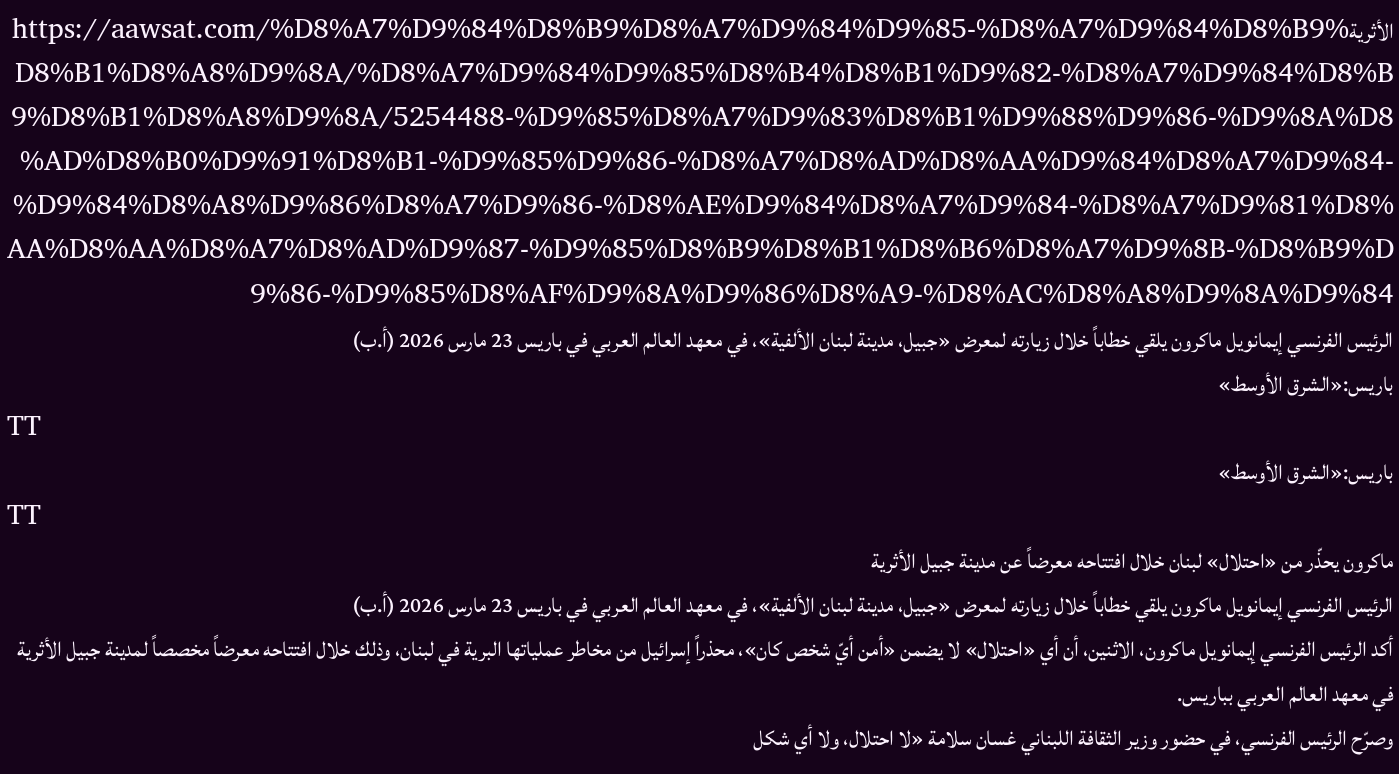الأثريةhttps://aawsat.com/%D8%A7%D9%84%D8%B9%D8%A7%D9%84%D9%85-%D8%A7%D9%84%D8%B9%D8%B1%D8%A8%D9%8A/%D8%A7%D9%84%D9%85%D8%B4%D8%B1%D9%82-%D8%A7%D9%84%D8%B9%D8%B1%D8%A8%D9%8A/5254488-%D9%85%D8%A7%D9%83%D8%B1%D9%88%D9%86-%D9%8A%D8%AD%D8%B0%D9%91%D8%B1-%D9%85%D9%86-%D8%A7%D8%AD%D8%AA%D9%84%D8%A7%D9%84-%D9%84%D8%A8%D9%86%D8%A7%D9%86-%D8%AE%D9%84%D8%A7%D9%84-%D8%A7%D9%81%D8%AA%D8%AA%D8%A7%D8%AD%D9%87-%D9%85%D8%B9%D8%B1%D8%B6%D8%A7%D9%8B-%D8%B9%D9%86-%D9%85%D8%AF%D9%8A%D9%86%D8%A9-%D8%AC%D8%A8%D9%8A%D9%84
الرئيس الفرنسي إيمانويل ماكرون يلقي خطاباً خلال زيارته لمعرض «جبيل، مدينة لبنان الألفية»، في معهد العالم العربي في باريس 23 مارس 2026 (أ.ب)
باريس:«الشرق الأوسط»
TT
باريس:«الشرق الأوسط»
TT
ماكرون يحذّر من «احتلال» لبنان خلال افتتاحه معرضاً عن مدينة جبيل الأثرية
الرئيس الفرنسي إيمانويل ماكرون يلقي خطاباً خلال زيارته لمعرض «جبيل، مدينة لبنان الألفية»، في معهد العالم العربي في باريس 23 مارس 2026 (أ.ب)
أكد الرئيس الفرنسي إيمانويل ماكرون، الاثنين، أن أي «احتلال» لا يضمن «أمن أيّ شخص كان»، محذراً إسرائيل من مخاطر عملياتها البرية في لبنان، وذلك خلال افتتاحه معرضاً مخصصاً لمدينة جبيل الأثرية في معهد العالم العربي بباريس.
وصرّح الرئيس الفرنسي، في حضور وزير الثقافة اللبناني غسان سلامة «لا احتلال، ولا أي شكل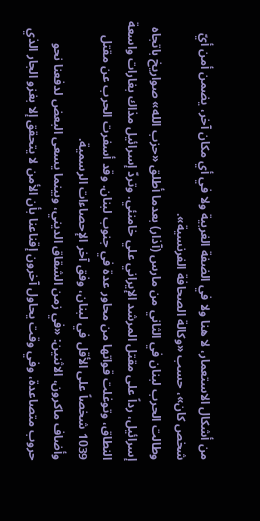من أشكال الاستعمار، لا هنا ولا في الضفة الغربية ولا في أي مكان آخر، يضمن أمن أيّ شخص كان»، حسب «وكالة الصحافة الفرنسية».
وطالت الحرب لبنان في الثاني من مارس (آذار) بعدما أطلق «حزب الله» صواريخ باتجاه إسرائيل، رداً على مقتل المرشد الإيراني علي خامنئي. وتردّ إسرائيل مذاك بغارات واسعة النطاق، وتوغلت قواتها من محاور عدة في جنوب لبنان. وقد أسفرت الحرب عن مقتل 1039 شخصاً على الأقل في لبنان، وفق آخر الإحصاءات الرسمية.
وأضاف ماكرون، الاثنين: «في زمن الشقاق الديني، وبينما يسعى البعض لدفعنا نحو حروب متصاعدة، وفي وقت يحاول آخرون إقناعنا بأن الأمن لا يتحقق إلا بغزو الجار الذي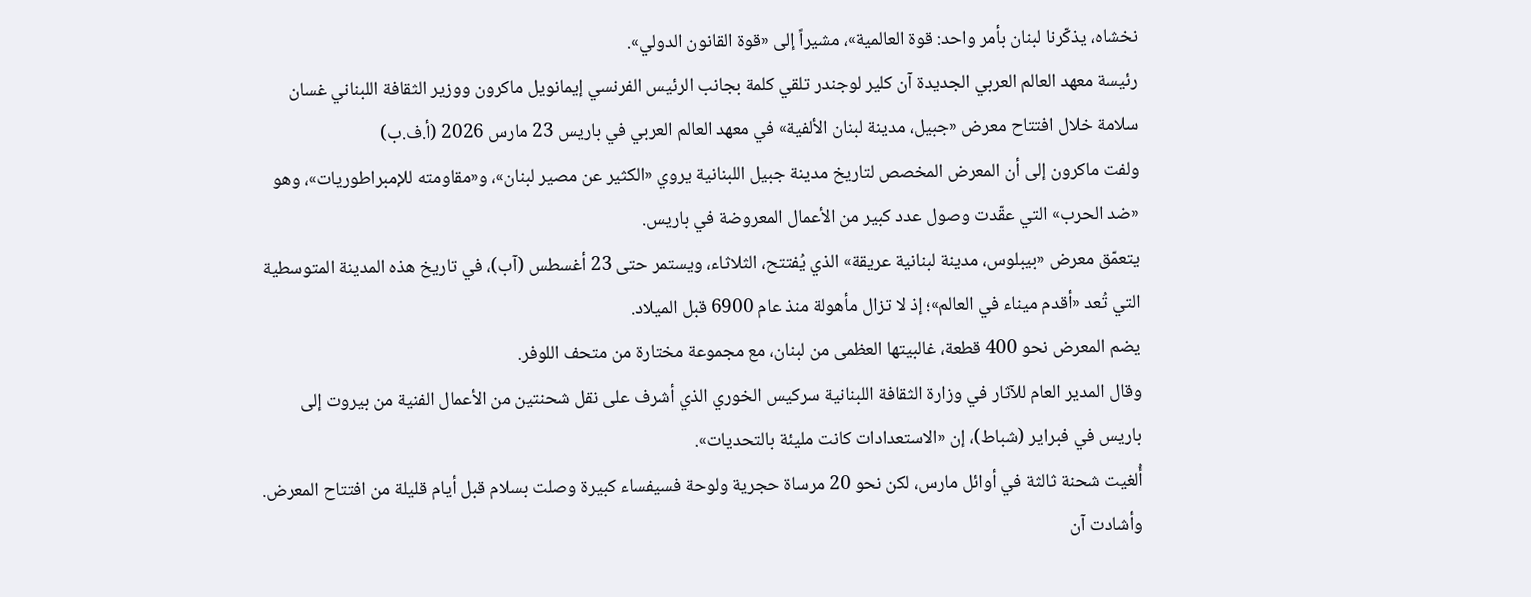نخشاه، يذكّرنا لبنان بأمر واحد: قوة العالمية»، مشيراً إلى «قوة القانون الدولي».
رئيسة معهد العالم العربي الجديدة آن كلير لوجندر تلقي كلمة بجانب الرئيس الفرنسي إيمانويل ماكرون ووزير الثقافة اللبناني غسان سلامة خلال افتتاح معرض «جبيل، مدينة لبنان الألفية» في معهد العالم العربي في باريس 23 مارس 2026 (أ.ف.ب)
ولفت ماكرون إلى أن المعرض المخصص لتاريخ مدينة جبيل اللبنانية يروي «الكثير عن مصير لبنان»، و«مقاومته للإمبراطوريات»، وهو «ضد الحرب» التي عقّدت وصول عدد كبير من الأعمال المعروضة في باريس.
يتعمّق معرض «بيبلوس، مدينة لبنانية عريقة» الذي يُفتتح، الثلاثاء، ويستمر حتى 23 أغسطس (آب)، في تاريخ هذه المدينة المتوسطية التي تُعد «أقدم ميناء في العالم»؛ إذ لا تزال مأهولة منذ عام 6900 قبل الميلاد.
يضم المعرض نحو 400 قطعة، غالبيتها العظمى من لبنان، مع مجموعة مختارة من متحف اللوفر.
وقال المدير العام للآثار في وزارة الثقافة اللبنانية سركيس الخوري الذي أشرف على نقل شحنتين من الأعمال الفنية من بيروت إلى باريس في فبراير (شباط)، إن «الاستعدادات كانت مليئة بالتحديات».
أُلغيت شحنة ثالثة في أوائل مارس، لكن نحو 20 مرساة حجرية ولوحة فسيفساء كبيرة وصلت بسلام قبل أيام قليلة من افتتاح المعرض.
وأشادت آن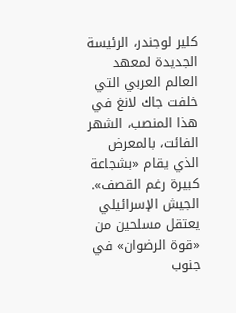كلير لوجندر، الرئيسة الجديدة لمعهد العالم العربي التي خلفت جاك لانغ في هذا المنصب، الشهر الفائت، بالمعرض الذي يقام «بشجاعة كبيرة رغم القصف».
الجيش الإسرائيلي يعتقل مسلحين من «قوة الرضوان» في جنوب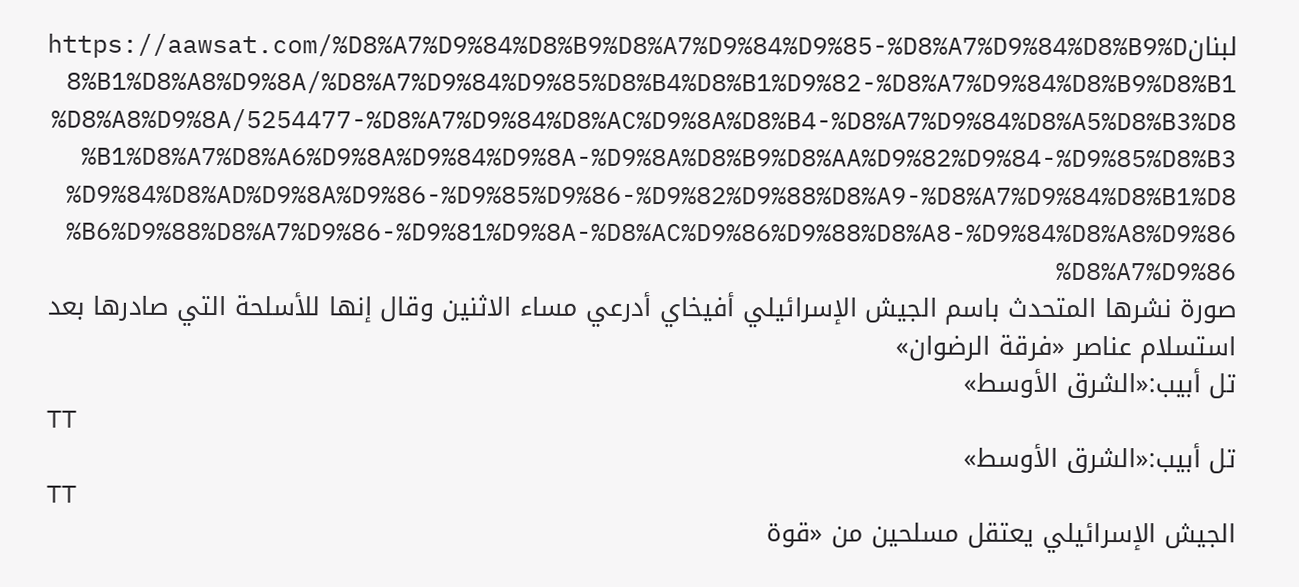لبنانhttps://aawsat.com/%D8%A7%D9%84%D8%B9%D8%A7%D9%84%D9%85-%D8%A7%D9%84%D8%B9%D8%B1%D8%A8%D9%8A/%D8%A7%D9%84%D9%85%D8%B4%D8%B1%D9%82-%D8%A7%D9%84%D8%B9%D8%B1%D8%A8%D9%8A/5254477-%D8%A7%D9%84%D8%AC%D9%8A%D8%B4-%D8%A7%D9%84%D8%A5%D8%B3%D8%B1%D8%A7%D8%A6%D9%8A%D9%84%D9%8A-%D9%8A%D8%B9%D8%AA%D9%82%D9%84-%D9%85%D8%B3%D9%84%D8%AD%D9%8A%D9%86-%D9%85%D9%86-%D9%82%D9%88%D8%A9-%D8%A7%D9%84%D8%B1%D8%B6%D9%88%D8%A7%D9%86-%D9%81%D9%8A-%D8%AC%D9%86%D9%88%D8%A8-%D9%84%D8%A8%D9%86%D8%A7%D9%86
صورة نشرها المتحدث باسم الجيش الإسرائيلي أفيخاي أدرعي مساء الاثنين وقال إنها للأسلحة التي صادرها بعد استسلام عناصر «فرقة الرضوان»
تل أبيب:«الشرق الأوسط»
TT
تل أبيب:«الشرق الأوسط»
TT
الجيش الإسرائيلي يعتقل مسلحين من «قوة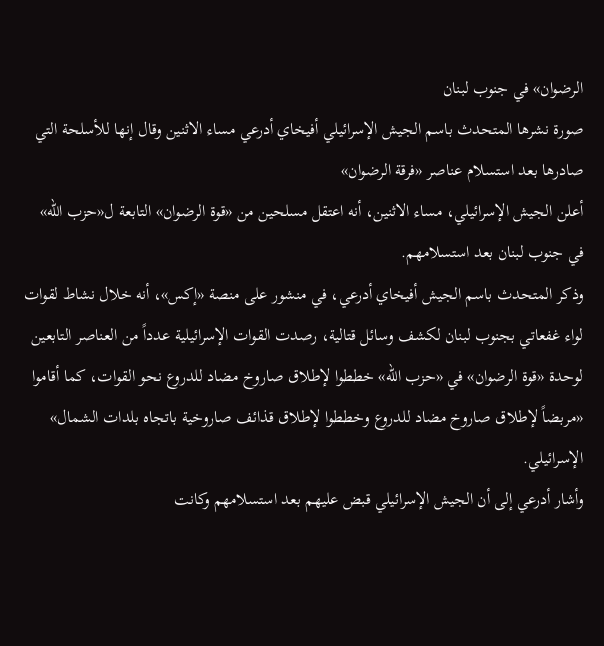الرضوان» في جنوب لبنان
صورة نشرها المتحدث باسم الجيش الإسرائيلي أفيخاي أدرعي مساء الاثنين وقال إنها للأسلحة التي صادرها بعد استسلام عناصر «فرقة الرضوان»
أعلن الجيش الإسرائيلي، مساء الاثنين، أنه اعتقل مسلحين من «قوة الرضوان» التابعة ل«حزب الله» في جنوب لبنان بعد استسلامهم.
وذكر المتحدث باسم الجيش أفيخاي أدرعي، في منشور على منصة «إكس»، أنه خلال نشاط لقوات لواء غفعاتي بجنوب لبنان لكشف وسائل قتالية، رصدت القوات الإسرائيلية عدداً من العناصر التابعين لوحدة «قوة الرضوان» في «حزب الله» خططوا لإطلاق صاروخ مضاد للدروع نحو القوات، كما أقاموا «مربضاً لإطلاق صاروخ مضاد للدروع وخططوا لإطلاق قذائف صاروخية باتجاه بلدات الشمال» الإسرائيلي.
وأشار أدرعي إلى أن الجيش الإسرائيلي قبض عليهم بعد استسلامهم وكانت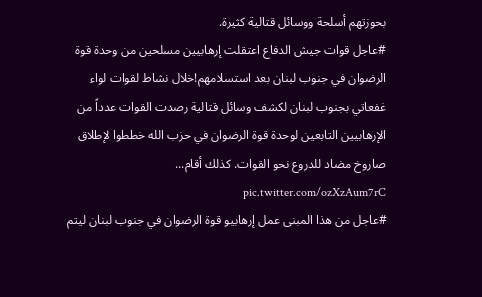بحوزتهم أسلحة ووسائل قتالية كثيرة.
#عاجل قوات جيش الدفاع اعتقلت إرهابيين مسلحين من وحدة قوة الرضوان في جنوب لبنان بعد استسلامهم!خلال نشاط لقوات لواء غفعاتي بجنوب لبنان لكشف وسائل قتالية رصدت القوات عدداً من الإرهابيين التابعين لوحدة قوة الرضوان في حزب الله خططوا لإطلاق صاروخ مضاد للدروع نحو القوات. كذلك أقام... pic.twitter.com/ozXzAum7rC
#عاجل من هذا المبنى عمل إرهابيو قوة الرضوان في جنوب لبنان ليتم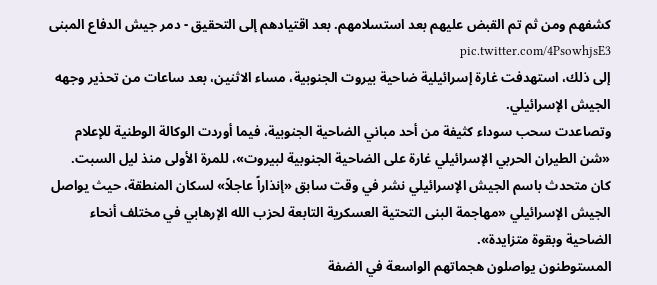كشفهم ومن ثم تم القبض عليهم بعد استسلامهم. بعد اقتيادهم إلى التحقيق - دمر جيش الدفاع المبنى pic.twitter.com/4PsowhjsE3
إلى ذلك، استهدفت غارة إسرائيلية ضاحية بيروت الجنوبية، مساء الاثنين، بعد ساعات من تحذير وجهه الجيش الإسرائيلي.
وتصاعدت سحب سوداء كثيفة من أحد مباني الضاحية الجنوبية، فيما أوردت الوكالة الوطنية للإعلام «شن الطيران الحربي الإسرائيلي غارة على الضاحية الجنوبية لبيروت»، للمرة الأولى منذ ليل السبت.
كان متحدث باسم الجيش الإسرائيلي نشر في وقت سابق «إنذاراً عاجلاً» لسكان المنطقة، حيث يواصل الجيش الإسرائيلي «مهاجمة البنى التحتية العسكرية التابعة لحزب الله الإرهابي في مختلف أنحاء الضاحية وبقوة متزايدة».
المستوطنون يواصلون هجماتهم الواسعة في الضفة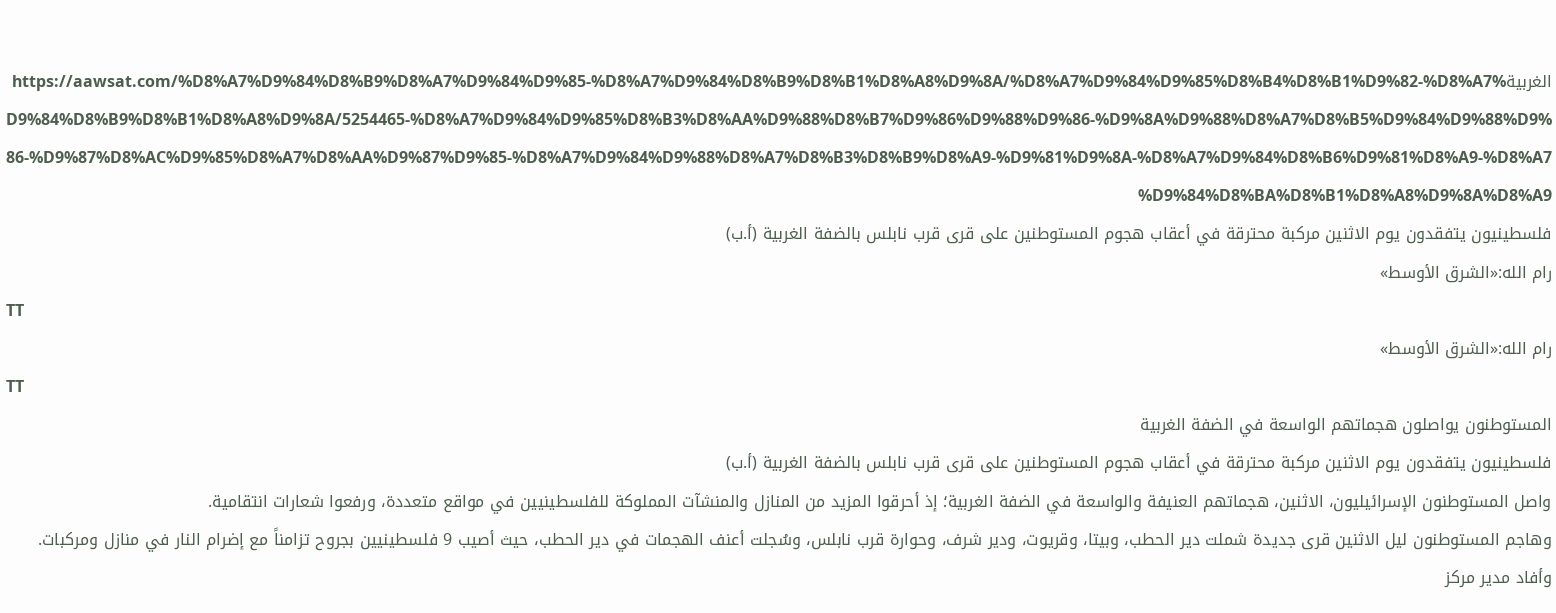الغربيةhttps://aawsat.com/%D8%A7%D9%84%D8%B9%D8%A7%D9%84%D9%85-%D8%A7%D9%84%D8%B9%D8%B1%D8%A8%D9%8A/%D8%A7%D9%84%D9%85%D8%B4%D8%B1%D9%82-%D8%A7%D9%84%D8%B9%D8%B1%D8%A8%D9%8A/5254465-%D8%A7%D9%84%D9%85%D8%B3%D8%AA%D9%88%D8%B7%D9%86%D9%88%D9%86-%D9%8A%D9%88%D8%A7%D8%B5%D9%84%D9%88%D9%86-%D9%87%D8%AC%D9%85%D8%A7%D8%AA%D9%87%D9%85-%D8%A7%D9%84%D9%88%D8%A7%D8%B3%D8%B9%D8%A9-%D9%81%D9%8A-%D8%A7%D9%84%D8%B6%D9%81%D8%A9-%D8%A7%D9%84%D8%BA%D8%B1%D8%A8%D9%8A%D8%A9
فلسطينيون يتفقدون يوم الاثنين مركبة محترقة في أعقاب هجوم المستوطنين على قرى قرب نابلس بالضفة الغربية (أ.ب)
رام الله:«الشرق الأوسط»
TT
رام الله:«الشرق الأوسط»
TT
المستوطنون يواصلون هجماتهم الواسعة في الضفة الغربية
فلسطينيون يتفقدون يوم الاثنين مركبة محترقة في أعقاب هجوم المستوطنين على قرى قرب نابلس بالضفة الغربية (أ.ب)
واصل المستوطنون الإسرائيليون، الاثنين، هجماتهم العنيفة والواسعة في الضفة الغربية؛ إذ أحرقوا المزيد من المنازل والمنشآت المملوكة للفلسطينيين في مواقع متعددة، ورفعوا شعارات انتقامية.
وهاجم المستوطنون ليل الاثنين قرى جديدة شملت دير الحطب، وبيتا، وقريوت، ودير شرف، وحوارة قرب نابلس، وسُجلت أعنف الهجمات في دير الحطب، حيث أصيب 9 فلسطينيين بجروح تزامناً مع إضرام النار في منازل ومركبات.
وأفاد مدير مركز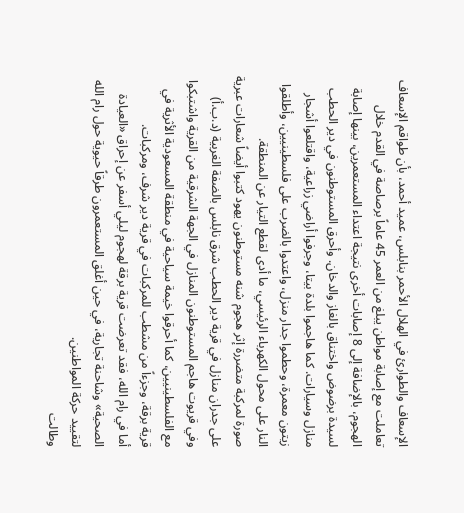الإسعاف والطوارئ في الهلال الأحمر بنابلس، عميد أحمد، بأن طواقم الإسعاف تعاملت مع إصابة مواطن يبلغ من العمر 45 عاماً برصاصة في القدم خلال الهجوم، بالإضافة إلى 8 إصابات أخرى نتيجة اعتداء المستعمرين، بينها إصابة لسيدة برضوض واختناق بالغاز والدخان. وأحرق المستوطنون في دير الحطب منازل وسيارات. كما هاجموا بلدة بيتا، وجرفوا أراضي زراعية، واقتلعوا أشجار زيتون معمرة، وحطموا جدار منزل، واعتدوا بالضرب على فلسطينيين، وأطلقوا النار على محول الكهرباء الرئيسي، ما أدى لقطع التيار عن المنطقة.
صورة لمركبة متضررة إثر هجوم شنه مستوطنون يهود كتبوا أيضاً شعارات عبرية على جدران منازل في قرية دير الحطب شرق نابلس بالضفة الغربية (د.ب.أ)
وفي قريوت هاجم المستوطنون المنازل في الجهة الشرقية من القرية واشتبكوا مع الفلسطينيين، كما أحرقوا خيمة سياحية في منطقة المسعودية الأثرية في قرية برقة، وجزءاً من مشطب للمركبات في قرية دير شرف، ومركبات.
أما في رام الله، فقد تعرضت قرية برقة لهجوم ليلي أسفر عن إحراق «العيادة الصحية» وشاحنة تجارية، في حين أغلق المستعمرون طرقاً حيوية حول رام الله لتقييد حركة المواطنين.
وطالت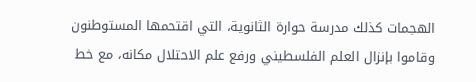الهجمات كذلك مدرسة حوارة الثانوية، التي اقتحمها المستوطنون وقاموا بإنزال العلم الفلسطيني ورفع علم الاحتلال مكانه، مع خط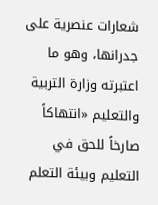شعارات عنصرية على جدرانها، وهو ما اعتبرته وزارة التربية والتعليم «انتهاكاً صارخاً للحق في التعليم وبيئة التعلم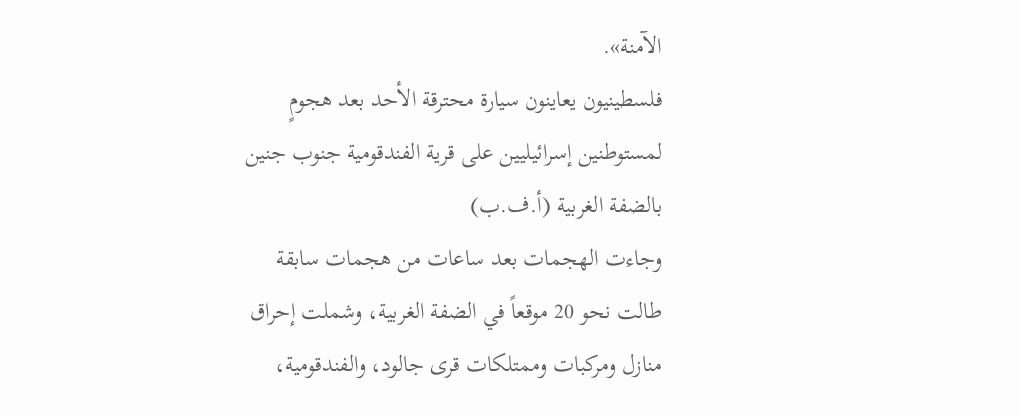الآمنة».
فلسطينيون يعاينون سيارة محترقة الأحد بعد هجومٍ لمستوطنين إسرائيليين على قرية الفندقومية جنوب جنين بالضفة الغربية (أ.ف.ب)
وجاءت الهجمات بعد ساعات من هجمات سابقة طالت نحو 20 موقعاً في الضفة الغربية، وشملت إحراق منازل ومركبات وممتلكات قرى جالود، والفندقومية،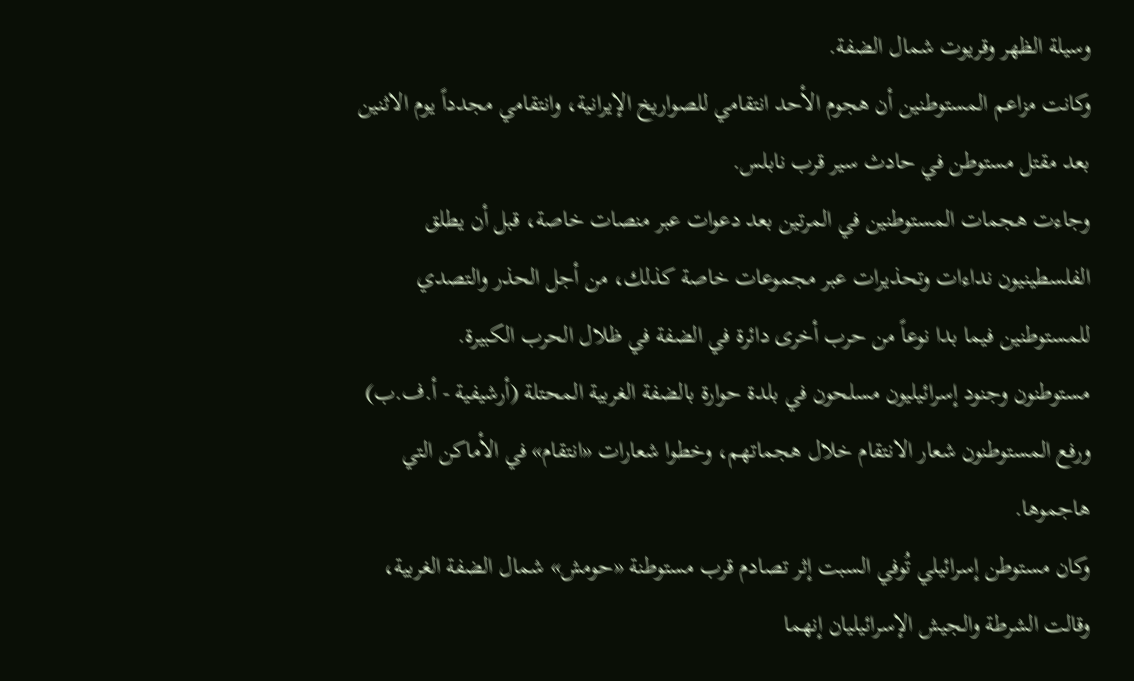وسيلة الظهر وقريوت شمال الضفة.
وكانت مزاعم المستوطنين أن هجوم الأحد انتقامي للصواريخ الإيرانية، وانتقامي مجدداً يوم الاثنين بعد مقتل مستوطن في حادث سير قرب نابلس.
وجاءت هجمات المستوطنين في المرتين بعد دعوات عبر منصات خاصة، قبل أن يطلق الفلسطينيون نداءات وتحذيرات عبر مجموعات خاصة كذلك، من أجل الحذر والتصدي للمستوطنين فيما بدا نوعاً من حرب أخرى دائرة في الضفة في ظلال الحرب الكبيرة.
مستوطنون وجنود إسرائيليون مسلحون في بلدة حوارة بالضفة الغربية المحتلة (أرشيفية - أ.ف.ب)
ورفع المستوطنون شعار الانتقام خلال هجماتهم، وخطوا شعارات «انتقام» في الأماكن التي هاجموها.
وكان مستوطن إسرائيلي تُوفي السبت إثر تصادم قرب مستوطنة «حومش» شمال الضفة الغربية، وقالت الشرطة والجيش الإسرائيليان إنهما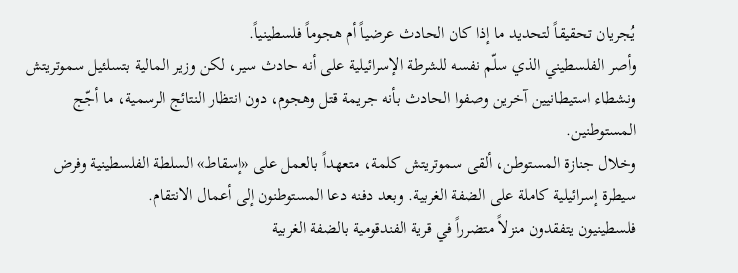يُجريان تحقيقاً لتحديد ما إذا كان الحادث عرضياً أم هجوماً فلسطينياً.
وأصر الفلسطيني الذي سلّم نفسه للشرطة الإسرائيلية على أنه حادث سير، لكن وزير المالية بتسلئيل سموتريتش ونشطاء استيطانيين آخرين وصفوا الحادث بأنه جريمة قتل وهجوم، دون انتظار النتائج الرسمية، ما أجّج المستوطنين.
وخلال جنازة المستوطن، ألقى سموتريتش كلمة، متعهداً بالعمل على «إسقاط» السلطة الفلسطينية وفرض سيطرة إسرائيلية كاملة على الضفة الغربية. وبعد دفنه دعا المستوطنون إلى أعمال الانتقام.
فلسطينيون يتفقدون منزلاً متضرراً في قرية الفندقومية بالضفة الغربية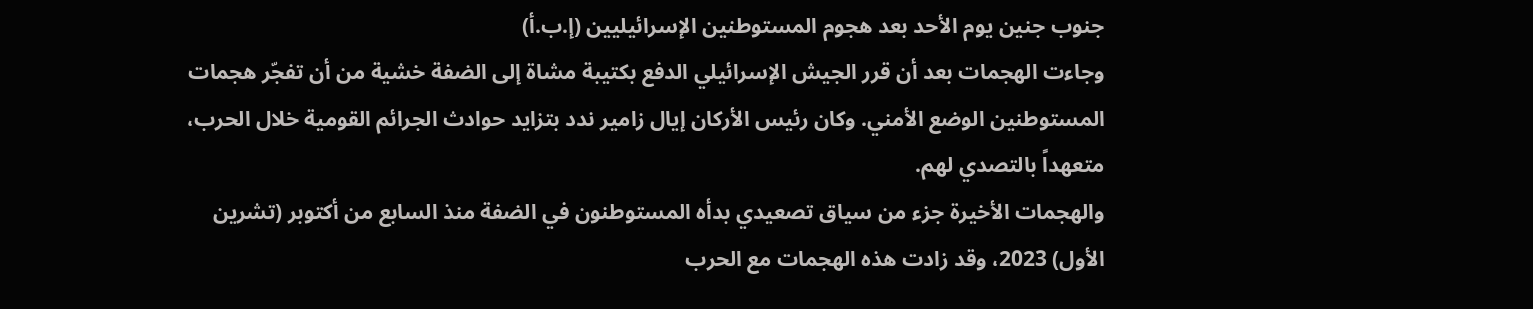جنوب جنين يوم الأحد بعد هجوم المستوطنين الإسرائيليين (إ.ب.أ)
وجاءت الهجمات بعد أن قرر الجيش الإسرائيلي الدفع بكتيبة مشاة إلى الضفة خشية من أن تفجّر هجمات المستوطنين الوضع الأمني. وكان رئيس الأركان إيال زامير ندد بتزايد حوادث الجرائم القومية خلال الحرب، متعهداً بالتصدي لهم.
والهجمات الأخيرة جزء من سياق تصعيدي بدأه المستوطنون في الضفة منذ السابع من أكتوبر (تشرين الأول) 2023، وقد زادت هذه الهجمات مع الحرب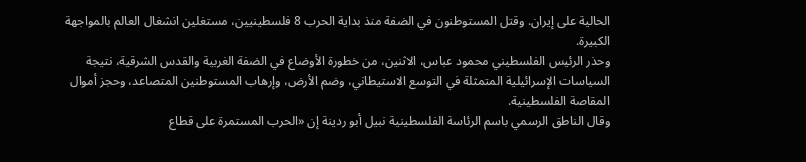الحالية على إيران. وقتل المستوطنون في الضفة منذ بداية الحرب 8 فلسطينيين، مستغلين انشغال العالم بالمواجهة الكبيرة.
وحذر الرئيس الفلسطيني محمود عباس، الاثنين، من خطورة الأوضاع في الضفة الغربية والقدس الشرقية، نتيجة السياسات الإسرائيلية المتمثلة في التوسع الاستيطاني، وضم الأرض، وإرهاب المستوطنين المتصاعد، وحجز أموال المقاصة الفلسطينية.
وقال الناطق الرسمي باسم الرئاسة الفلسطينية نبيل أبو ردينة إن «الحرب المستمرة على قطاع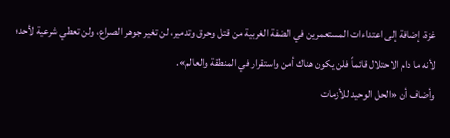غزة، إضافة إلى اعتداءات المستعمرين في الضفة الغربية من قتل وحرق وتدمير، لن تغير جوهر الصراع، ولن تعطي شرعية لأحد؛ لأنه ما دام الاحتلال قائماً فلن يكون هناك أمن واستقرار في المنطقة والعالم».
وأضاف أن «الحل الوحيد للأزمات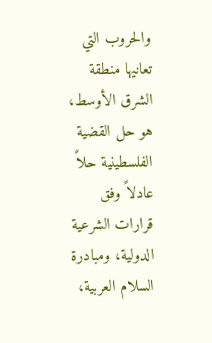والحروب التي تعانيها منطقة الشرق الأوسط، هو حل القضية الفلسطينية حلاً عادلاً وفق قرارات الشرعية الدولية، ومبادرة السلام العربية،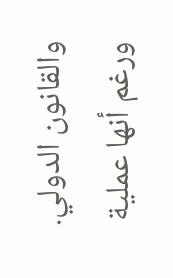والقانون الدولي. ورغم أنها عملية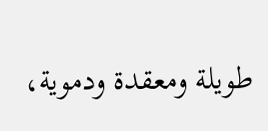طويلة ومعقدة ودموية،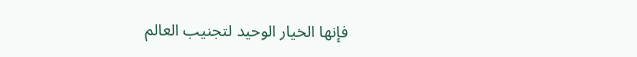فإنها الخيار الوحيد لتجنيب العالم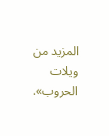المزيد من ويلات الحروب».